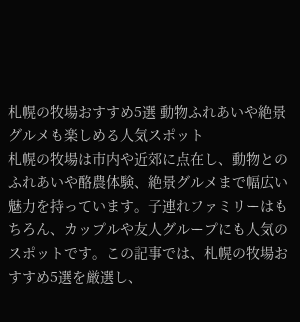札幌の牧場おすすめ5選 動物ふれあいや絶景グルメも楽しめる人気スポット
札幌の牧場は市内や近郊に点在し、動物とのふれあいや酪農体験、絶景グルメまで幅広い魅力を持っています。子連れファミリーはもちろん、カップルや友人グループにも人気のスポットです。この記事では、札幌の牧場おすすめ5選を厳選し、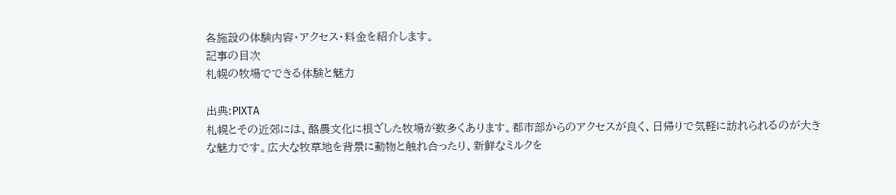各施設の体験内容・アクセス・料金を紹介します。
記事の目次
札幌の牧場でできる体験と魅力

出典:PIXTA
札幌とその近郊には、酪農文化に根ざした牧場が数多くあります。都市部からのアクセスが良く、日帰りで気軽に訪れられるのが大きな魅力です。広大な牧草地を背景に動物と触れ合ったり、新鮮なミルクを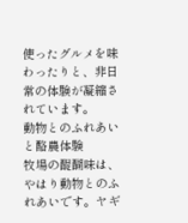使ったグルメを味わったりと、非日常の体験が凝縮されています。
動物とのふれあいと酪農体験
牧場の醍醐味は、やはり動物とのふれあいです。ヤギ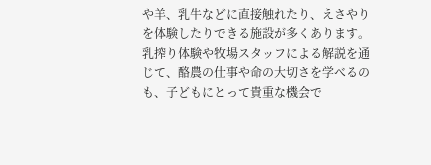や羊、乳牛などに直接触れたり、えさやりを体験したりできる施設が多くあります。乳搾り体験や牧場スタッフによる解説を通じて、酪農の仕事や命の大切さを学べるのも、子どもにとって貴重な機会で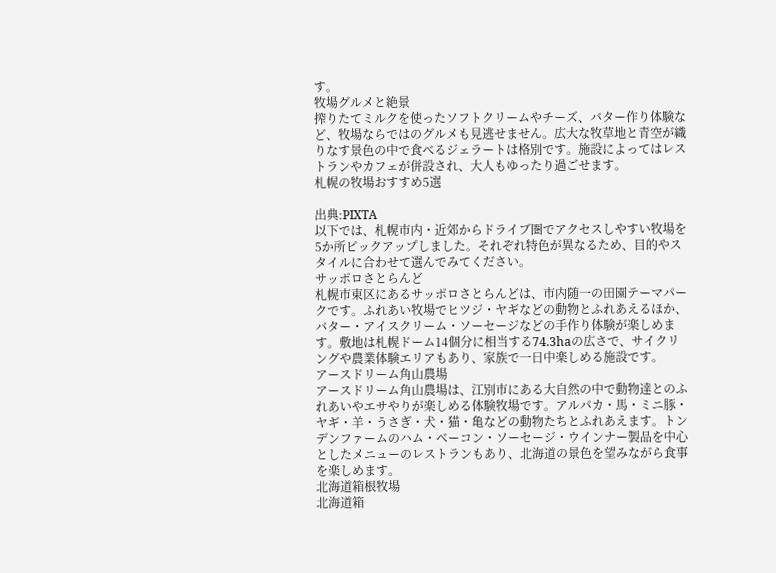す。
牧場グルメと絶景
搾りたてミルクを使ったソフトクリームやチーズ、バター作り体験など、牧場ならではのグルメも見逃せません。広大な牧草地と青空が織りなす景色の中で食べるジェラートは格別です。施設によってはレストランやカフェが併設され、大人もゆったり過ごせます。
札幌の牧場おすすめ5選

出典:PIXTA
以下では、札幌市内・近郊からドライブ圏でアクセスしやすい牧場を5か所ピックアップしました。それぞれ特色が異なるため、目的やスタイルに合わせて選んでみてください。
サッポロさとらんど
札幌市東区にあるサッポロさとらんどは、市内随一の田園テーマパークです。ふれあい牧場でヒツジ・ヤギなどの動物とふれあえるほか、バター・アイスクリーム・ソーセージなどの手作り体験が楽しめます。敷地は札幌ドーム14個分に相当する74.3haの広さで、サイクリングや農業体験エリアもあり、家族で一日中楽しめる施設です。
アースドリーム角山農場
アースドリーム角山農場は、江別市にある大自然の中で動物達とのふれあいやエサやりが楽しめる体験牧場です。アルパカ・馬・ミニ豚・ヤギ・羊・うさぎ・犬・猫・亀などの動物たちとふれあえます。トンデンファームのハム・ベーコン・ソーセージ・ウインナー製品を中心としたメニューのレストランもあり、北海道の景色を望みながら食事を楽しめます。
北海道箱根牧場
北海道箱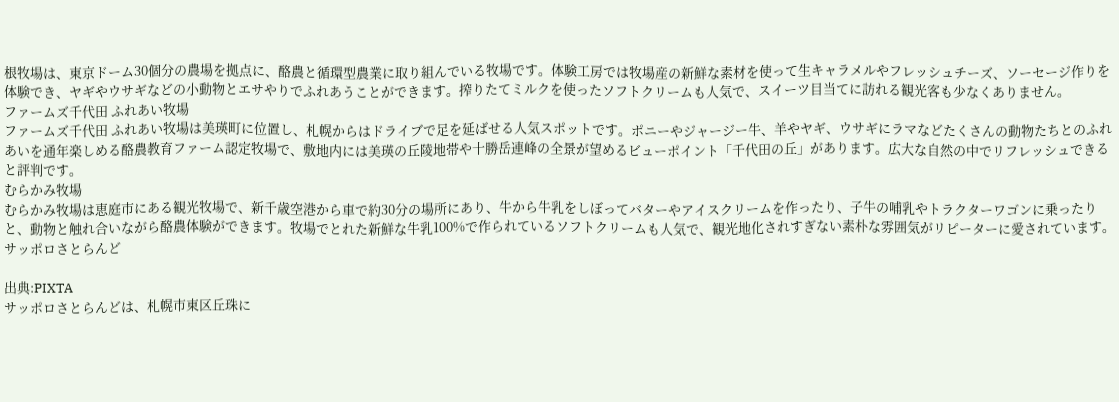根牧場は、東京ドーム30個分の農場を拠点に、酪農と循環型農業に取り組んでいる牧場です。体験工房では牧場産の新鮮な素材を使って生キャラメルやフレッシュチーズ、ソーセージ作りを体験でき、ヤギやウサギなどの小動物とエサやりでふれあうことができます。搾りたてミルクを使ったソフトクリームも人気で、スイーツ目当てに訪れる観光客も少なくありません。
ファームズ千代田 ふれあい牧場
ファームズ千代田 ふれあい牧場は美瑛町に位置し、札幌からはドライブで足を延ばせる人気スポットです。ポニーやジャージー牛、羊やヤギ、ウサギにラマなどたくさんの動物たちとのふれあいを通年楽しめる酪農教育ファーム認定牧場で、敷地内には美瑛の丘陵地帯や十勝岳連峰の全景が望めるビューポイント「千代田の丘」があります。広大な自然の中でリフレッシュできると評判です。
むらかみ牧場
むらかみ牧場は恵庭市にある観光牧場で、新千歳空港から車で約30分の場所にあり、牛から牛乳をしぼってバターやアイスクリームを作ったり、子牛の哺乳やトラクターワゴンに乗ったりと、動物と触れ合いながら酪農体験ができます。牧場でとれた新鮮な牛乳100%で作られているソフトクリームも人気で、観光地化されすぎない素朴な雰囲気がリピーターに愛されています。
サッポロさとらんど

出典:PIXTA
サッポロさとらんどは、札幌市東区丘珠に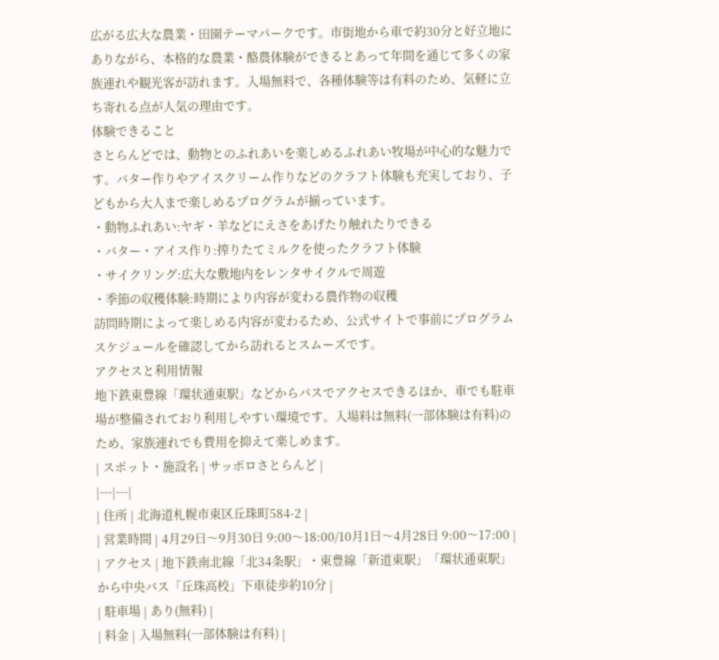広がる広大な農業・田園テーマパークです。市街地から車で約30分と好立地にありながら、本格的な農業・酪農体験ができるとあって年間を通じて多くの家族連れや観光客が訪れます。入場無料で、各種体験等は有料のため、気軽に立ち寄れる点が人気の理由です。
体験できること
さとらんどでは、動物とのふれあいを楽しめるふれあい牧場が中心的な魅力です。バター作りやアイスクリーム作りなどのクラフト体験も充実しており、子どもから大人まで楽しめるプログラムが揃っています。
・動物ふれあい:ヤギ・羊などにえさをあげたり触れたりできる
・バター・アイス作り:搾りたてミルクを使ったクラフト体験
・サイクリング:広大な敷地内をレンタサイクルで周遊
・季節の収穫体験:時期により内容が変わる農作物の収穫
訪問時期によって楽しめる内容が変わるため、公式サイトで事前にプログラムスケジュールを確認してから訪れるとスムーズです。
アクセスと利用情報
地下鉄東豊線「環状通東駅」などからバスでアクセスできるほか、車でも駐車場が整備されており利用しやすい環境です。入場料は無料(一部体験は有料)のため、家族連れでも費用を抑えて楽しめます。
| スポット・施設名 | サッポロさとらんど |
|---|---|
| 住所 | 北海道札幌市東区丘珠町584-2 |
| 営業時間 | 4月29日〜9月30日 9:00〜18:00/10月1日〜4月28日 9:00〜17:00 |
| アクセス | 地下鉄南北線「北34条駅」・東豊線「新道東駅」「環状通東駅」から中央バス「丘珠高校」下車徒歩約10分 |
| 駐車場 | あり(無料) |
| 料金 | 入場無料(一部体験は有料) |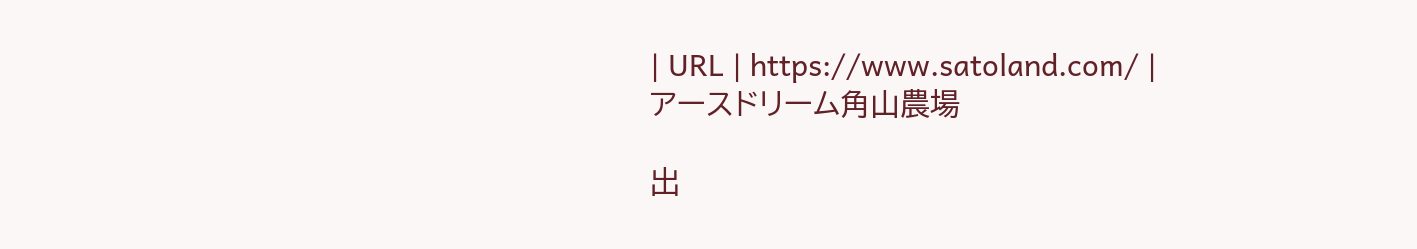| URL | https://www.satoland.com/ |
アースドリーム角山農場

出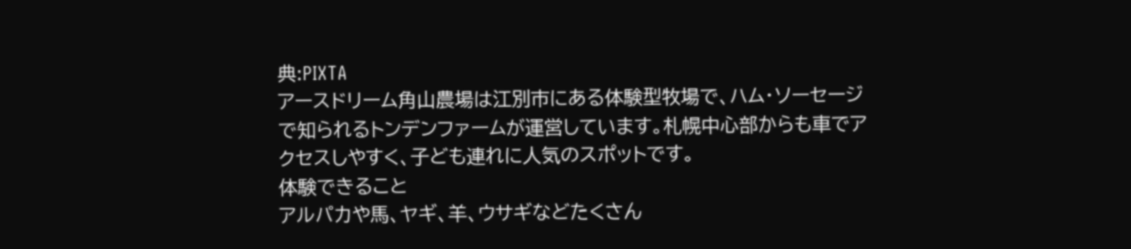典:PIXTA
アースドリーム角山農場は江別市にある体験型牧場で、ハム・ソーセージで知られるトンデンファームが運営しています。札幌中心部からも車でアクセスしやすく、子ども連れに人気のスポットです。
体験できること
アルパカや馬、ヤギ、羊、ウサギなどたくさん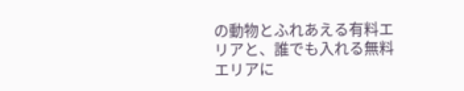の動物とふれあえる有料エリアと、誰でも入れる無料エリアに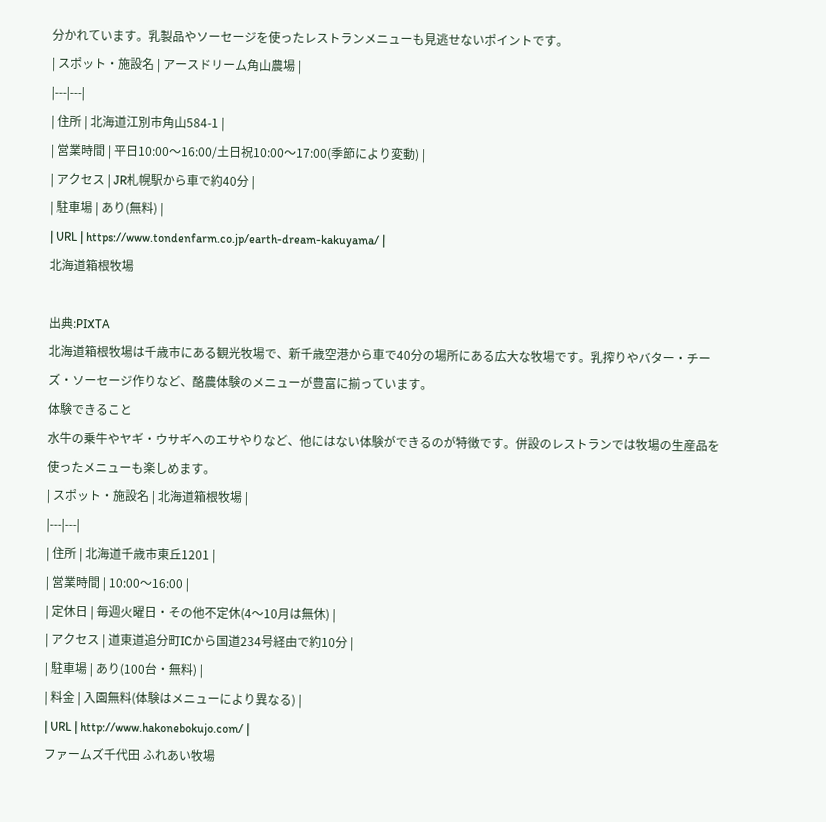分かれています。乳製品やソーセージを使ったレストランメニューも見逃せないポイントです。
| スポット・施設名 | アースドリーム角山農場 |
|---|---|
| 住所 | 北海道江別市角山584-1 |
| 営業時間 | 平日10:00〜16:00/土日祝10:00〜17:00(季節により変動) |
| アクセス | JR札幌駅から車で約40分 |
| 駐車場 | あり(無料) |
| URL | https://www.tondenfarm.co.jp/earth-dream-kakuyama/ |
北海道箱根牧場

出典:PIXTA
北海道箱根牧場は千歳市にある観光牧場で、新千歳空港から車で40分の場所にある広大な牧場です。乳搾りやバター・チーズ・ソーセージ作りなど、酪農体験のメニューが豊富に揃っています。
体験できること
水牛の乗牛やヤギ・ウサギへのエサやりなど、他にはない体験ができるのが特徴です。併設のレストランでは牧場の生産品を使ったメニューも楽しめます。
| スポット・施設名 | 北海道箱根牧場 |
|---|---|
| 住所 | 北海道千歳市東丘1201 |
| 営業時間 | 10:00〜16:00 |
| 定休日 | 毎週火曜日・その他不定休(4〜10月は無休) |
| アクセス | 道東道追分町ICから国道234号経由で約10分 |
| 駐車場 | あり(100台・無料) |
| 料金 | 入園無料(体験はメニューにより異なる) |
| URL | http://www.hakonebokujo.com/ |
ファームズ千代田 ふれあい牧場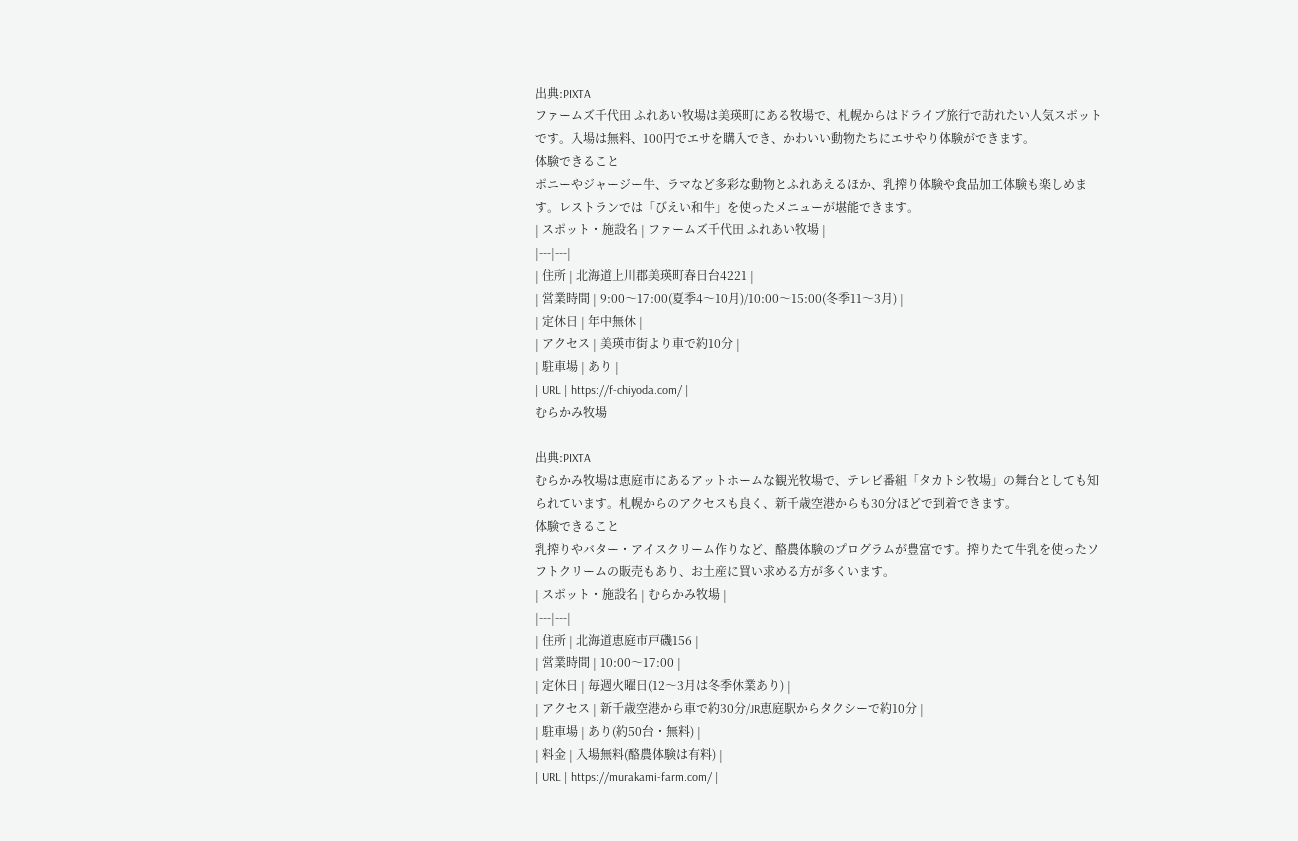出典:PIXTA
ファームズ千代田 ふれあい牧場は美瑛町にある牧場で、札幌からはドライブ旅行で訪れたい人気スポットです。入場は無料、100円でエサを購入でき、かわいい動物たちにエサやり体験ができます。
体験できること
ポニーやジャージー牛、ラマなど多彩な動物とふれあえるほか、乳搾り体験や食品加工体験も楽しめます。レストランでは「びえい和牛」を使ったメニューが堪能できます。
| スポット・施設名 | ファームズ千代田 ふれあい牧場 |
|---|---|
| 住所 | 北海道上川郡美瑛町春日台4221 |
| 営業時間 | 9:00〜17:00(夏季4〜10月)/10:00〜15:00(冬季11〜3月) |
| 定休日 | 年中無休 |
| アクセス | 美瑛市街より車で約10分 |
| 駐車場 | あり |
| URL | https://f-chiyoda.com/ |
むらかみ牧場

出典:PIXTA
むらかみ牧場は恵庭市にあるアットホームな観光牧場で、テレビ番組「タカトシ牧場」の舞台としても知られています。札幌からのアクセスも良く、新千歳空港からも30分ほどで到着できます。
体験できること
乳搾りやバター・アイスクリーム作りなど、酪農体験のプログラムが豊富です。搾りたて牛乳を使ったソフトクリームの販売もあり、お土産に買い求める方が多くいます。
| スポット・施設名 | むらかみ牧場 |
|---|---|
| 住所 | 北海道恵庭市戸磯156 |
| 営業時間 | 10:00〜17:00 |
| 定休日 | 毎週火曜日(12〜3月は冬季休業あり) |
| アクセス | 新千歳空港から車で約30分/JR恵庭駅からタクシーで約10分 |
| 駐車場 | あり(約50台・無料) |
| 料金 | 入場無料(酪農体験は有料) |
| URL | https://murakami-farm.com/ |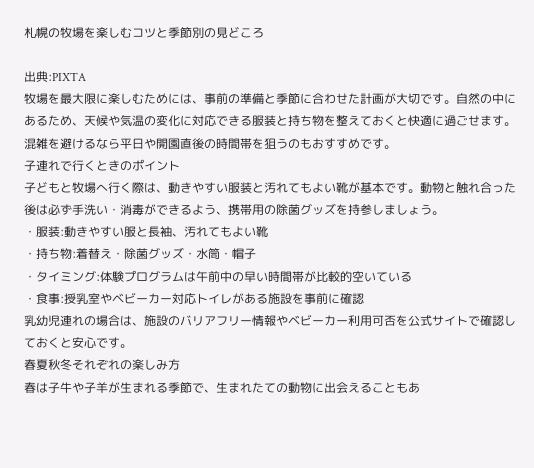札幌の牧場を楽しむコツと季節別の見どころ

出典:PIXTA
牧場を最大限に楽しむためには、事前の準備と季節に合わせた計画が大切です。自然の中にあるため、天候や気温の変化に対応できる服装と持ち物を整えておくと快適に過ごせます。混雑を避けるなら平日や開園直後の時間帯を狙うのもおすすめです。
子連れで行くときのポイント
子どもと牧場へ行く際は、動きやすい服装と汚れてもよい靴が基本です。動物と触れ合った後は必ず手洗い・消毒ができるよう、携帯用の除菌グッズを持参しましょう。
・服装:動きやすい服と長袖、汚れてもよい靴
・持ち物:着替え・除菌グッズ・水筒・帽子
・タイミング:体験プログラムは午前中の早い時間帯が比較的空いている
・食事:授乳室やベビーカー対応トイレがある施設を事前に確認
乳幼児連れの場合は、施設のバリアフリー情報やベビーカー利用可否を公式サイトで確認しておくと安心です。
春夏秋冬それぞれの楽しみ方
春は子牛や子羊が生まれる季節で、生まれたての動物に出会えることもあ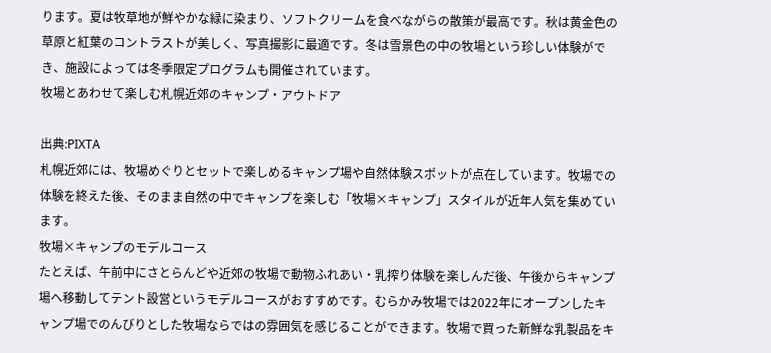ります。夏は牧草地が鮮やかな緑に染まり、ソフトクリームを食べながらの散策が最高です。秋は黄金色の草原と紅葉のコントラストが美しく、写真撮影に最適です。冬は雪景色の中の牧場という珍しい体験ができ、施設によっては冬季限定プログラムも開催されています。
牧場とあわせて楽しむ札幌近郊のキャンプ・アウトドア

出典:PIXTA
札幌近郊には、牧場めぐりとセットで楽しめるキャンプ場や自然体験スポットが点在しています。牧場での体験を終えた後、そのまま自然の中でキャンプを楽しむ「牧場×キャンプ」スタイルが近年人気を集めています。
牧場×キャンプのモデルコース
たとえば、午前中にさとらんどや近郊の牧場で動物ふれあい・乳搾り体験を楽しんだ後、午後からキャンプ場へ移動してテント設営というモデルコースがおすすめです。むらかみ牧場では2022年にオープンしたキャンプ場でのんびりとした牧場ならではの雰囲気を感じることができます。牧場で買った新鮮な乳製品をキ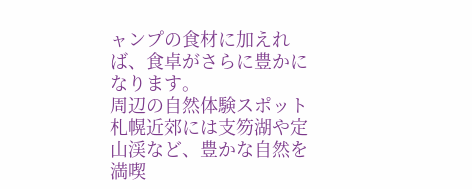ャンプの食材に加えれば、食卓がさらに豊かになります。
周辺の自然体験スポット
札幌近郊には支笏湖や定山渓など、豊かな自然を満喫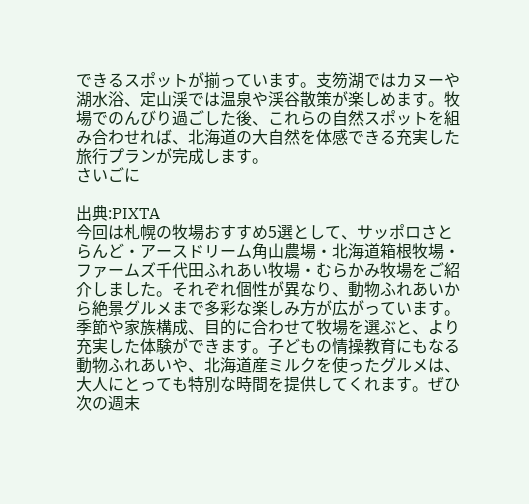できるスポットが揃っています。支笏湖ではカヌーや湖水浴、定山渓では温泉や渓谷散策が楽しめます。牧場でのんびり過ごした後、これらの自然スポットを組み合わせれば、北海道の大自然を体感できる充実した旅行プランが完成します。
さいごに

出典:PIXTA
今回は札幌の牧場おすすめ5選として、サッポロさとらんど・アースドリーム角山農場・北海道箱根牧場・ファームズ千代田ふれあい牧場・むらかみ牧場をご紹介しました。それぞれ個性が異なり、動物ふれあいから絶景グルメまで多彩な楽しみ方が広がっています。
季節や家族構成、目的に合わせて牧場を選ぶと、より充実した体験ができます。子どもの情操教育にもなる動物ふれあいや、北海道産ミルクを使ったグルメは、大人にとっても特別な時間を提供してくれます。ぜひ次の週末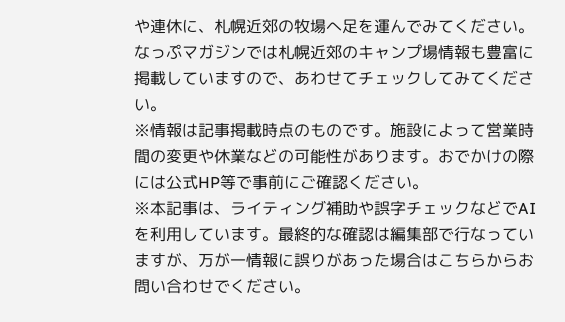や連休に、札幌近郊の牧場へ足を運んでみてください。なっぷマガジンでは札幌近郊のキャンプ場情報も豊富に掲載していますので、あわせてチェックしてみてください。
※情報は記事掲載時点のものです。施設によって営業時間の変更や休業などの可能性があります。おでかけの際には公式HP等で事前にご確認ください。
※本記事は、ライティング補助や誤字チェックなどでAIを利用しています。最終的な確認は編集部で行なっていますが、万が一情報に誤りがあった場合はこちらからお問い合わせでください。